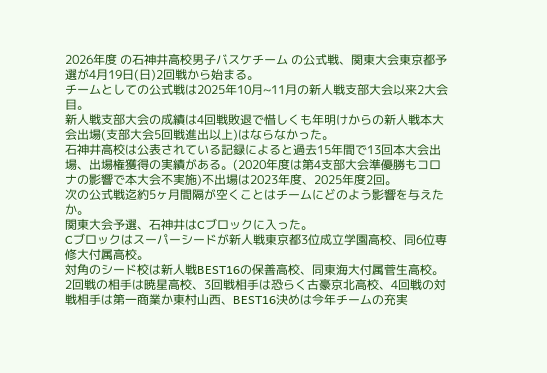2026年度 の石神井高校男子バスケチーム の公式戦、関東大会東京都予選が4月19日(日)2回戦から始まる。
チームとしての公式戦は2025年10月~11月の新人戦支部大会以来2大会目。
新人戦支部大会の成績は4回戦敗退で惜しくも年明けからの新人戦本大会出場(支部大会5回戦進出以上)はならなかった。
石神井高校は公表されている記録によると過去15年間で13回本大会出場、出場権獲得の実績がある。(2020年度は第4支部大会準優勝もコロナの影響で本大会不実施)不出場は2023年度、2025年度2回。
次の公式戦迄約5ヶ月間隔が空くことはチームにどのよう影響を与えたか。
関東大会予選、石神井はCブロックに入った。
Cブロックはスーパーシードが新人戦東京都3位成立学園高校、同6位専修大付属高校。
対角のシード校は新人戦BEST16の保善高校、同東海大付属菅生高校。
2回戦の相手は暁星高校、3回戦相手は恐らく古豪京北高校、4回戦の対戦相手は第一商業か東村山西、BEST16決めは今年チームの充実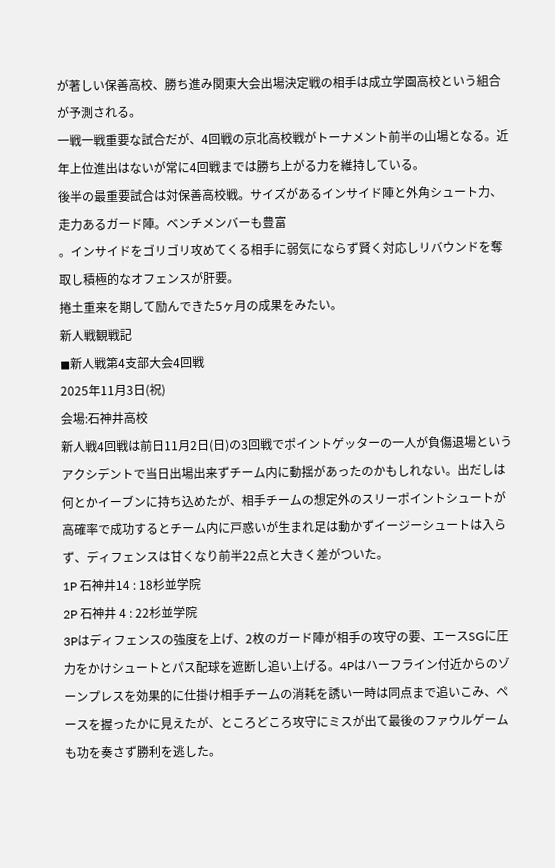が著しい保善高校、勝ち進み関東大会出場決定戦の相手は成立学園高校という組合が予測される。
一戦一戦重要な試合だが、4回戦の京北高校戦がトーナメント前半の山場となる。近年上位進出はないが常に4回戦までは勝ち上がる力を維持している。
後半の最重要試合は対保善高校戦。サイズがあるインサイド陣と外角シュート力、走力あるガード陣。ベンチメンバーも豊富
。インサイドをゴリゴリ攻めてくる相手に弱気にならず賢く対応しリバウンドを奪取し積極的なオフェンスが肝要。
捲土重来を期して励んできた5ヶ月の成果をみたい。
新人戦観戦記
◼新人戦第4支部大会4回戦
2025年11月3日(祝)
会場:石神井高校
新人戦4回戦は前日11月2日(日)の3回戦でポイントゲッターの一人が負傷退場というアクシデントで当日出場出来ずチーム内に動揺があったのかもしれない。出だしは何とかイーブンに持ち込めたが、相手チームの想定外のスリーポイントシュートが高確率で成功するとチーム内に戸惑いが生まれ足は動かずイージーシュートは入らず、ディフェンスは甘くなり前半22点と大きく差がついた。
1P 石神井14 : 18杉並学院
2P 石神井 4 : 22杉並学院
3Pはディフェンスの強度を上げ、2枚のガード陣が相手の攻守の要、エースSGに圧力をかけシュートとパス配球を遮断し追い上げる。4Pはハーフライン付近からのゾーンプレスを効果的に仕掛け相手チームの消耗を誘い一時は同点まで追いこみ、ペースを握ったかに見えたが、ところどころ攻守にミスが出て最後のファウルゲームも功を奏さず勝利を逃した。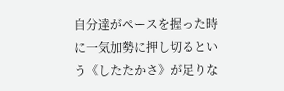自分達がペースを握った時に一気加勢に押し切るという《したたかさ》が足りな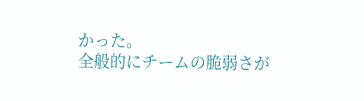かった。
全般的にチームの脆弱さが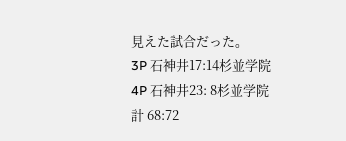見えた試合だった。
3P 石神井17:14杉並学院
4P 石神井23: 8杉並学院
計 68:72